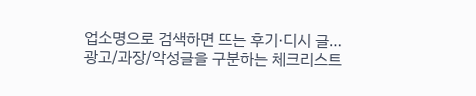업소명으로 검색하면 뜨는 후기·디시 글…
광고/과장/악성글을 구분하는 체크리스트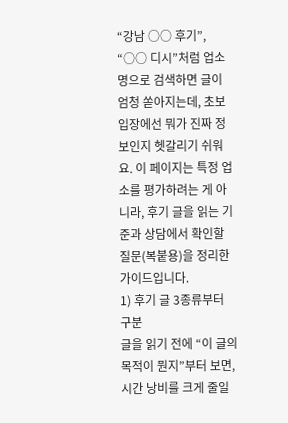“강남 ○○ 후기”, “○○ 디시”처럼 업소명으로 검색하면 글이 엄청 쏟아지는데, 초보 입장에선 뭐가 진짜 정보인지 헷갈리기 쉬워요. 이 페이지는 특정 업소를 평가하려는 게 아니라, 후기 글을 읽는 기준과 상담에서 확인할 질문(복붙용)을 정리한 가이드입니다.
1) 후기 글 3종류부터 구분
글을 읽기 전에 “이 글의 목적이 뭔지”부터 보면, 시간 낭비를 크게 줄일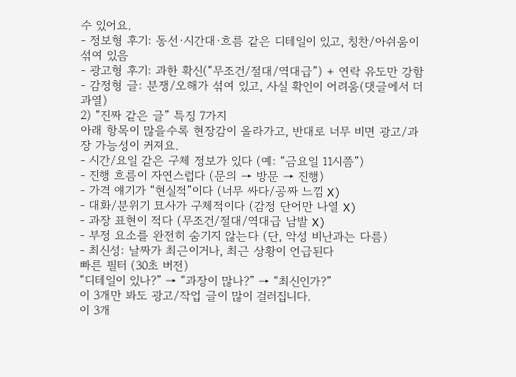수 있어요.
- 정보형 후기: 동선·시간대·흐름 같은 디테일이 있고, 칭찬/아쉬움이 섞여 있음
- 광고형 후기: 과한 확신(“무조건/절대/역대급”) + 연락 유도만 강함
- 감정형 글: 분쟁/오해가 섞여 있고, 사실 확인이 어려움(댓글에서 더 과열)
2) “진짜 같은 글” 특징 7가지
아래 항목이 많을수록 현장감이 올라가고, 반대로 너무 비면 광고/과장 가능성이 커져요.
- 시간/요일 같은 구체 정보가 있다 (예: “금요일 11시쯤”)
- 진행 흐름이 자연스럽다 (문의 → 방문 → 진행)
- 가격 얘기가 “현실적”이다 (너무 싸다/공짜 느낌 X)
- 대화/분위기 묘사가 구체적이다 (감정 단어만 나열 X)
- 과장 표현이 적다 (무조건/절대/역대급 남발 X)
- 부정 요소를 완전히 숨기지 않는다 (단, 악성 비난과는 다름)
- 최신성: 날짜가 최근이거나, 최근 상황이 언급된다
빠른 필터 (30초 버전)
“디테일이 있나?” → “과장이 많나?” → “최신인가?”
이 3개만 봐도 광고/작업 글이 많이 걸러집니다.
이 3개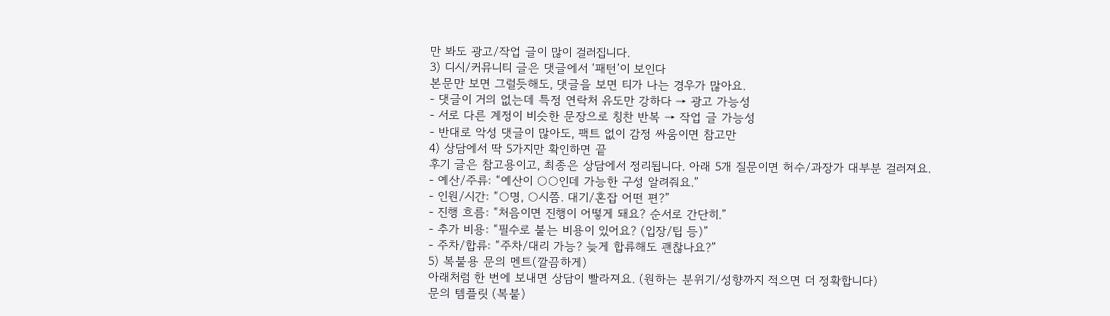만 봐도 광고/작업 글이 많이 걸러집니다.
3) 디시/커뮤니티 글은 댓글에서 ‘패턴’이 보인다
본문만 보면 그럴듯해도, 댓글을 보면 티가 나는 경우가 많아요.
- 댓글이 거의 없는데 특정 연락처 유도만 강하다 → 광고 가능성
- 서로 다른 계정이 비슷한 문장으로 칭찬 반복 → 작업 글 가능성
- 반대로 악성 댓글이 많아도, 팩트 없이 감정 싸움이면 참고만
4) 상담에서 딱 5가지만 확인하면 끝
후기 글은 참고용이고, 최종은 상담에서 정리됩니다. 아래 5개 질문이면 허수/과장가 대부분 걸러져요.
- 예산/주류: “예산이 ○○인데 가능한 구성 알려줘요.”
- 인원/시간: “○명, ○시쯤. 대기/혼잡 어떤 편?”
- 진행 흐름: “처음이면 진행이 어떻게 돼요? 순서로 간단히.”
- 추가 비용: “필수로 붙는 비용이 있어요? (입장/팁 등)”
- 주차/합류: “주차/대리 가능? 늦게 합류해도 괜찮나요?”
5) 복붙용 문의 멘트(깔끔하게)
아래처럼 한 번에 보내면 상담이 빨라져요. (원하는 분위기/성향까지 적으면 더 정확합니다)
문의 템플릿 (복붙)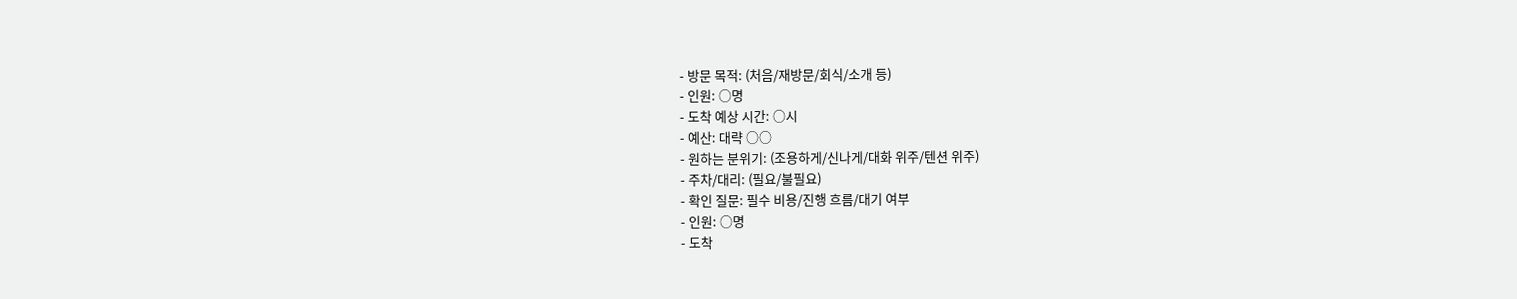- 방문 목적: (처음/재방문/회식/소개 등)
- 인원: ○명
- 도착 예상 시간: ○시
- 예산: 대략 ○○
- 원하는 분위기: (조용하게/신나게/대화 위주/텐션 위주)
- 주차/대리: (필요/불필요)
- 확인 질문: 필수 비용/진행 흐름/대기 여부
- 인원: ○명
- 도착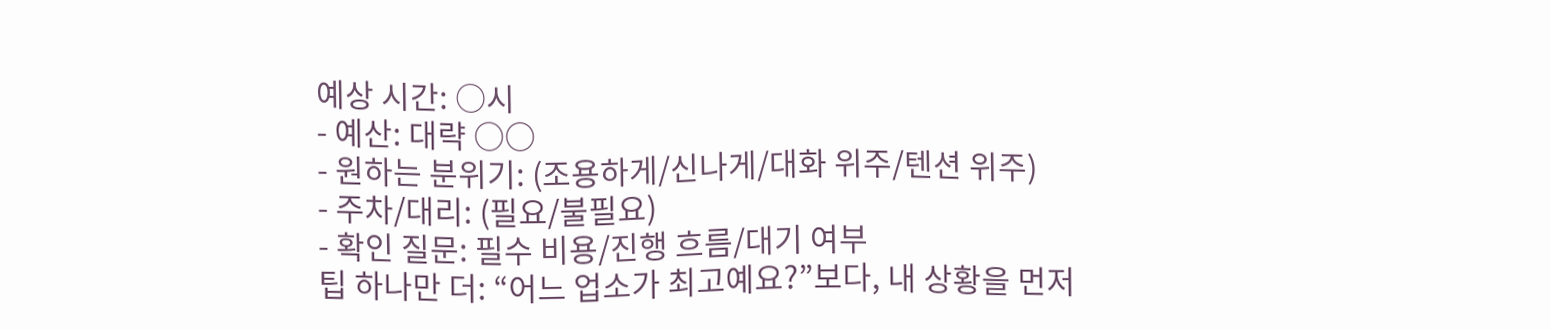예상 시간: ○시
- 예산: 대략 ○○
- 원하는 분위기: (조용하게/신나게/대화 위주/텐션 위주)
- 주차/대리: (필요/불필요)
- 확인 질문: 필수 비용/진행 흐름/대기 여부
팁 하나만 더: “어느 업소가 최고예요?”보다, 내 상황을 먼저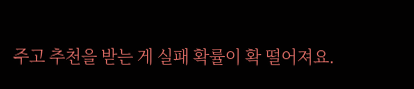주고 추천을 받는 게 실패 확률이 확 떨어져요.